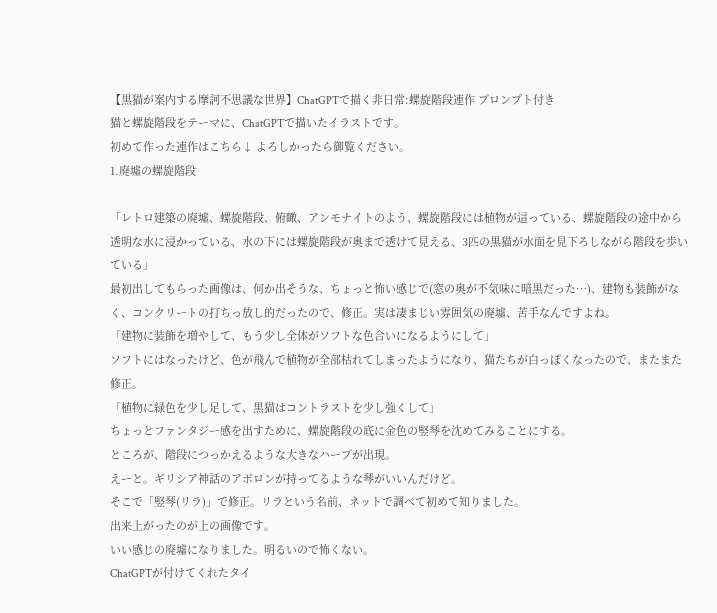【黒猫が案内する摩訶不思議な世界】ChatGPTで描く非日常:螺旋階段連作 プロンプト付き
猫と螺旋階段をテーマに、ChatGPTで描いたイラストです。
初めて作った連作はこちら↓ よろしかったら御覧ください。
1.廃墟の螺旋階段

「レトロ建築の廃墟、螺旋階段、俯瞰、アンモナイトのよう、螺旋階段には植物が這っている、螺旋階段の途中から透明な水に浸かっている、水の下には螺旋階段が奥まで透けて見える、3匹の黒猫が水面を見下ろしながら階段を歩いている」
最初出してもらった画像は、何か出そうな、ちょっと怖い感じで(窓の奥が不気味に暗黒だった…)、建物も装飾がなく、コンクリートの打ちっ放し的だったので、修正。実は凄まじい雰囲気の廃墟、苦手なんですよね。
「建物に装飾を増やして、もう少し全体がソフトな色合いになるようにして」
ソフトにはなったけど、色が飛んで植物が全部枯れてしまったようになり、猫たちが白っぽくなったので、またまた修正。
「植物に緑色を少し足して、黒猫はコントラストを少し強くして」
ちょっとファンタジー感を出すために、螺旋階段の底に金色の竪琴を沈めてみることにする。
ところが、階段につっかえるような大きなハープが出現。
えーと。ギリシア神話のアポロンが持ってるような琴がいいんだけど。
そこで「竪琴(リラ)」で修正。リラという名前、ネットで調べて初めて知りました。
出来上がったのが上の画像です。
いい感じの廃墟になりました。明るいので怖くない。
ChatGPTが付けてくれたタイ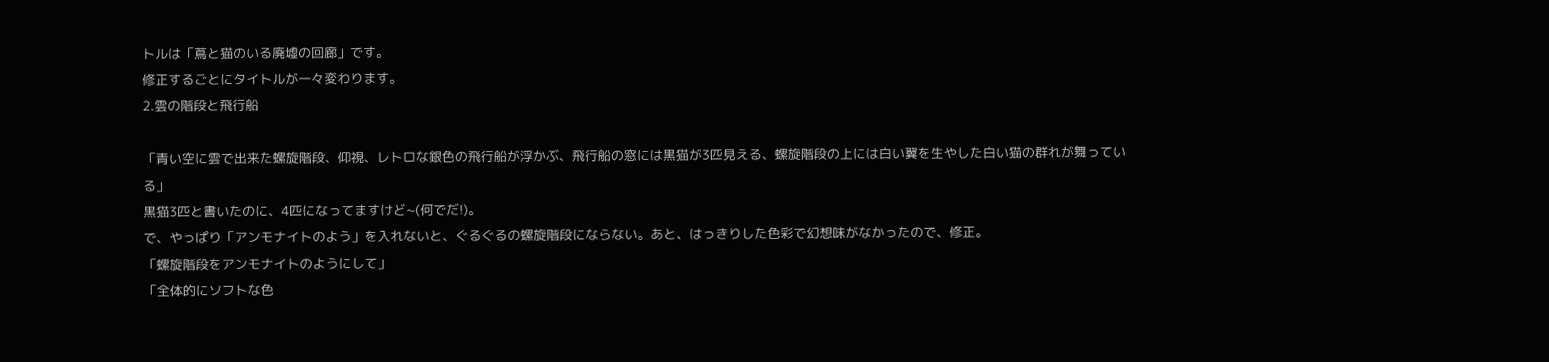トルは「蔦と猫のいる廃墟の回廊」です。
修正するごとにタイトルが一々変わります。
2.雲の階段と飛行船

「青い空に雲で出来た螺旋階段、仰視、レトロな銀色の飛行船が浮かぶ、飛行船の窓には黒猫が3匹見える、螺旋階段の上には白い翼を生やした白い猫の群れが舞っている」
黒猫3匹と書いたのに、4匹になってますけど~(何でだ!)。
で、やっぱり「アンモナイトのよう」を入れないと、ぐるぐるの螺旋階段にならない。あと、はっきりした色彩で幻想味がなかったので、修正。
「螺旋階段をアンモナイトのようにして」
「全体的にソフトな色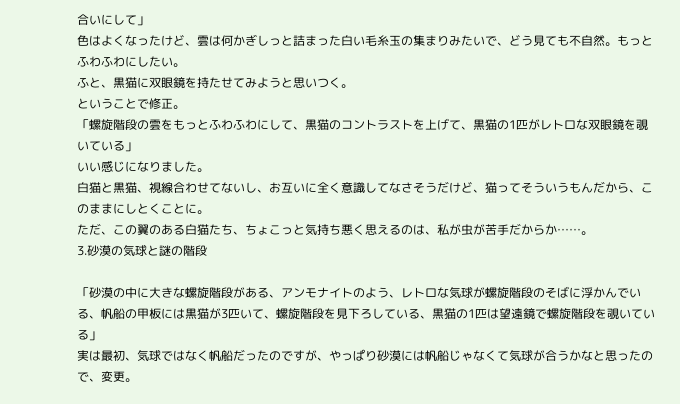合いにして」
色はよくなったけど、雲は何かぎしっと詰まった白い毛糸玉の集まりみたいで、どう見ても不自然。もっとふわふわにしたい。
ふと、黒猫に双眼鏡を持たせてみようと思いつく。
ということで修正。
「螺旋階段の雲をもっとふわふわにして、黒猫のコントラストを上げて、黒猫の1匹がレトロな双眼鏡を覗いている」
いい感じになりました。
白猫と黒猫、視線合わせてないし、お互いに全く意識してなさそうだけど、猫ってそういうもんだから、このままにしとくことに。
ただ、この翼のある白猫たち、ちょこっと気持ち悪く思えるのは、私が虫が苦手だからか……。
3.砂漠の気球と謎の階段

「砂漠の中に大きな螺旋階段がある、アンモナイトのよう、レトロな気球が螺旋階段のそばに浮かんでいる、帆船の甲板には黒猫が3匹いて、螺旋階段を見下ろしている、黒猫の1匹は望遠鏡で螺旋階段を覗いている」
実は最初、気球ではなく帆船だったのですが、やっぱり砂漠には帆船じゃなくて気球が合うかなと思ったので、変更。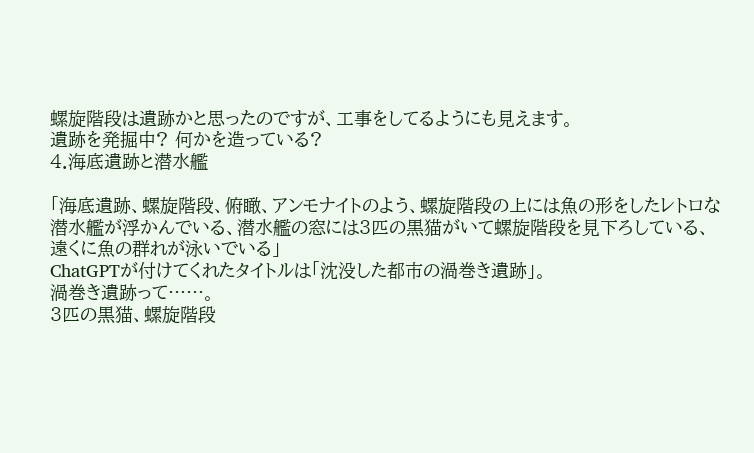螺旋階段は遺跡かと思ったのですが、工事をしてるようにも見えます。
遺跡を発掘中? 何かを造っている?
4.海底遺跡と潜水艦

「海底遺跡、螺旋階段、俯瞰、アンモナイトのよう、螺旋階段の上には魚の形をしたレトロな潜水艦が浮かんでいる、潜水艦の窓には3匹の黒猫がいて螺旋階段を見下ろしている、遠くに魚の群れが泳いでいる」
ChatGPTが付けてくれたタイトルは「沈没した都市の渦巻き遺跡」。
渦巻き遺跡って……。
3匹の黒猫、螺旋階段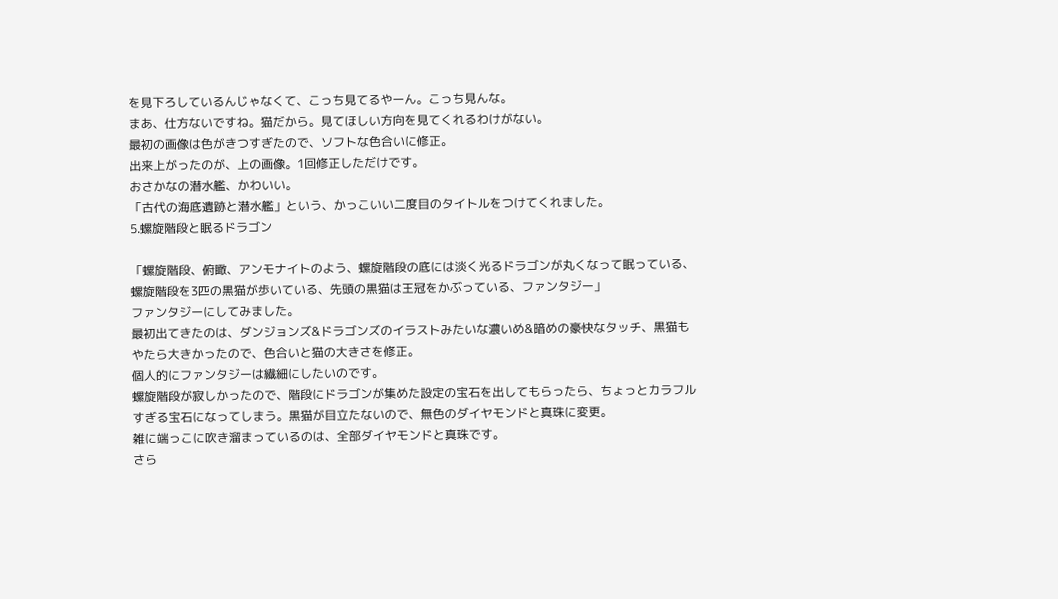を見下ろしているんじゃなくて、こっち見てるやーん。こっち見んな。
まあ、仕方ないですね。猫だから。見てほしい方向を見てくれるわけがない。
最初の画像は色がきつすぎたので、ソフトな色合いに修正。
出来上がったのが、上の画像。1回修正しただけです。
おさかなの潜水艦、かわいい。
「古代の海底遺跡と潜水艦」という、かっこいい二度目のタイトルをつけてくれました。
5.螺旋階段と眠るドラゴン

「螺旋階段、俯瞰、アンモナイトのよう、螺旋階段の底には淡く光るドラゴンが丸くなって眠っている、螺旋階段を3匹の黒猫が歩いている、先頭の黒猫は王冠をかぶっている、ファンタジー」
ファンタジーにしてみました。
最初出てきたのは、ダンジョンズ&ドラゴンズのイラストみたいな濃いめ&暗めの豪快なタッチ、黒猫もやたら大きかったので、色合いと猫の大きさを修正。
個人的にファンタジーは繊細にしたいのです。
螺旋階段が寂しかったので、階段にドラゴンが集めた設定の宝石を出してもらったら、ちょっとカラフルすぎる宝石になってしまう。黒猫が目立たないので、無色のダイヤモンドと真珠に変更。
雑に端っこに吹き溜まっているのは、全部ダイヤモンドと真珠です。
さら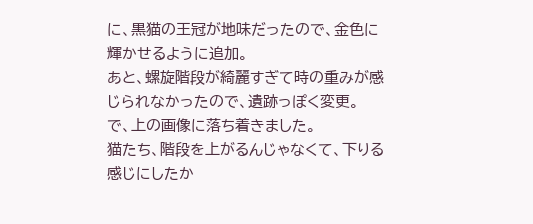に、黒猫の王冠が地味だったので、金色に輝かせるように追加。
あと、螺旋階段が綺麗すぎて時の重みが感じられなかったので、遺跡っぽく変更。
で、上の画像に落ち着きました。
猫たち、階段を上がるんじゃなくて、下りる感じにしたか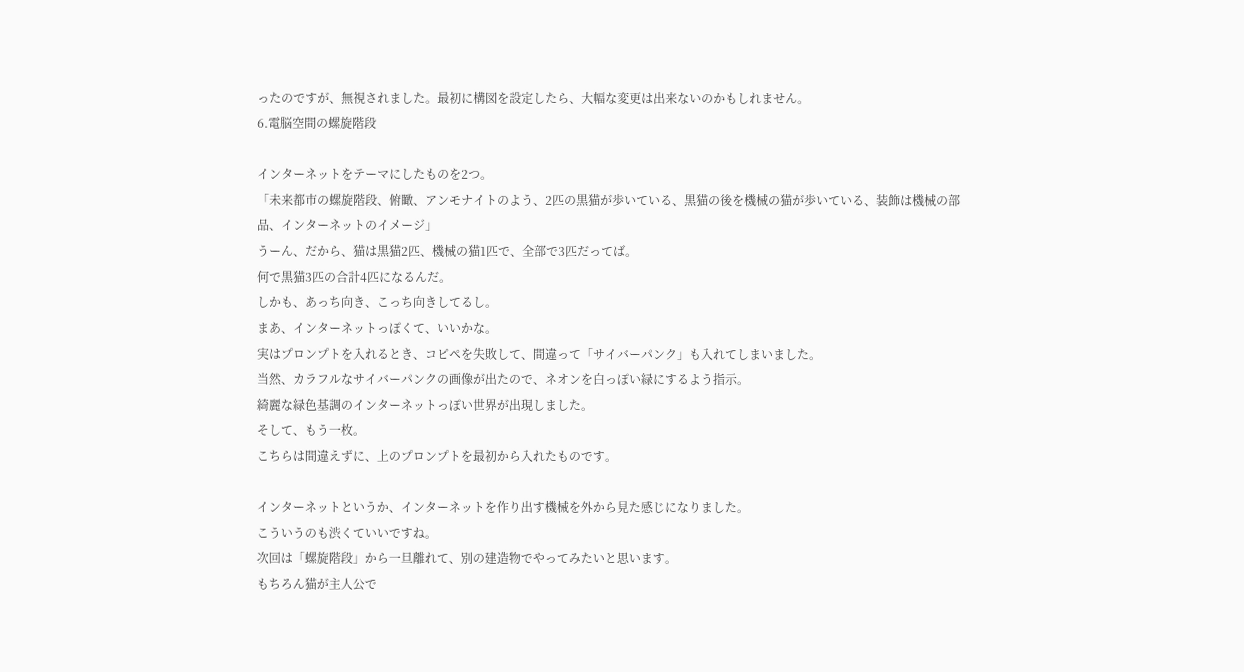ったのですが、無視されました。最初に構図を設定したら、大幅な変更は出来ないのかもしれません。
6.電脳空間の螺旋階段

インターネットをテーマにしたものを2つ。
「未来都市の螺旋階段、俯瞰、アンモナイトのよう、2匹の黒猫が歩いている、黒猫の後を機械の猫が歩いている、装飾は機械の部品、インターネットのイメージ」
うーん、だから、猫は黒猫2匹、機械の猫1匹で、全部で3匹だってば。
何で黒猫3匹の合計4匹になるんだ。
しかも、あっち向き、こっち向きしてるし。
まあ、インターネットっぽくて、いいかな。
実はプロンプトを入れるとき、コピペを失敗して、間違って「サイバーパンク」も入れてしまいました。
当然、カラフルなサイバーパンクの画像が出たので、ネオンを白っぽい緑にするよう指示。
綺麗な緑色基調のインターネットっぽい世界が出現しました。
そして、もう一枚。
こちらは間違えずに、上のプロンプトを最初から入れたものです。

インターネットというか、インターネットを作り出す機械を外から見た感じになりました。
こういうのも渋くていいですね。
次回は「螺旋階段」から一旦離れて、別の建造物でやってみたいと思います。
もちろん猫が主人公で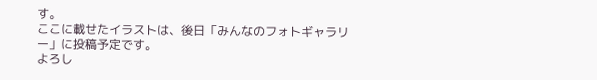す。
ここに載せたイラストは、後日「みんなのフォトギャラリー」に投稿予定です。
よろし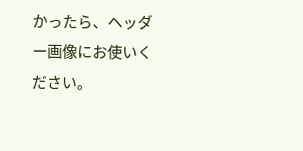かったら、ヘッダー画像にお使いください。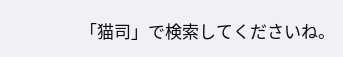「猫司」で検索してくださいね。